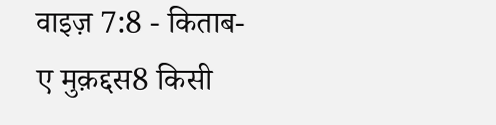वाइज़ 7:8 - किताब-ए मुक़द्दस8 किसी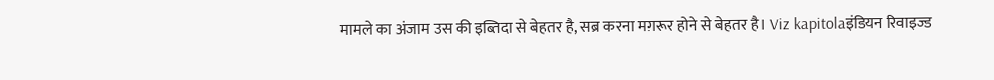मामले का अंजाम उस की इब्तिदा से बेहतर है, सब्र करना मग़रूर होने से बेहतर है। Viz kapitolaइंडियन रिवाइज्ड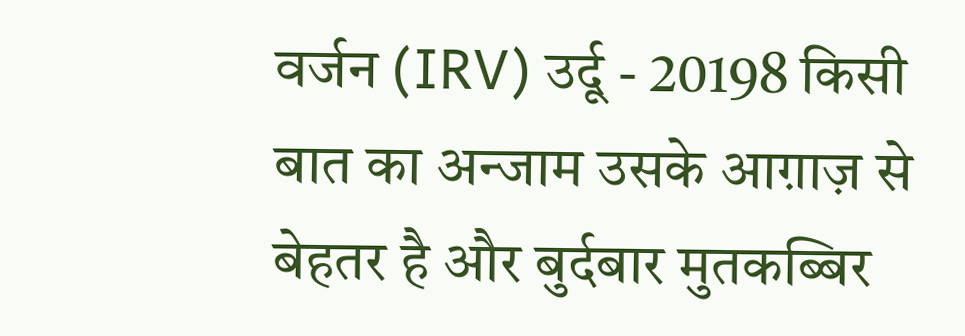वर्जन (IRV) उर्दू - 20198 किसी बात का अन्जाम उसके आग़ाज़ से बेहतर है और बुर्दबार मुतकब्बिर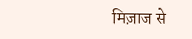मिज़ाज से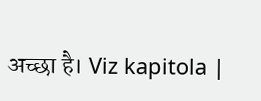अच्छा है। Viz kapitola |